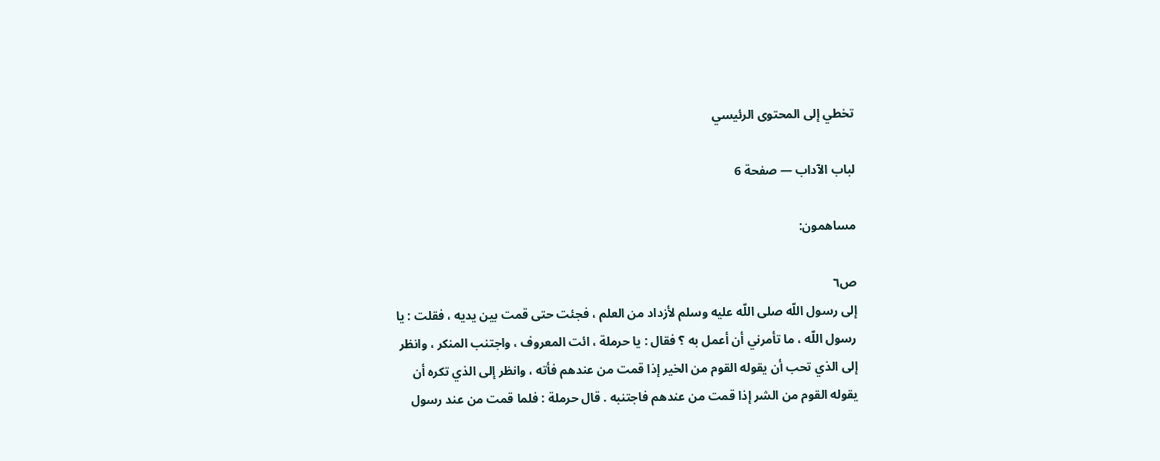تخطي إلى المحتوى الرئيسي

لباب الآداب — صفحة 6

مساهمون:

ص٦
إلى رسول اللّه صلى اللّه عليه وسلم لأزداد من العلم ، فجئت حتى قمت بين يديه ، فقلت : يا رسول اللّه ، ما تأمرني أن أعمل به ؟ فقال : يا حرملة ، ائت المعروف ، واجتنب المنكر ، وانظر إلى الذي تحب أن يقوله القوم من الخير إذا قمت من عندهم فأته ، وانظر إلى الذي تكره أن يقوله القوم من الشر إذا قمت من عندهم فاجتنبه . قال حرملة : فلما قمت من عند رسول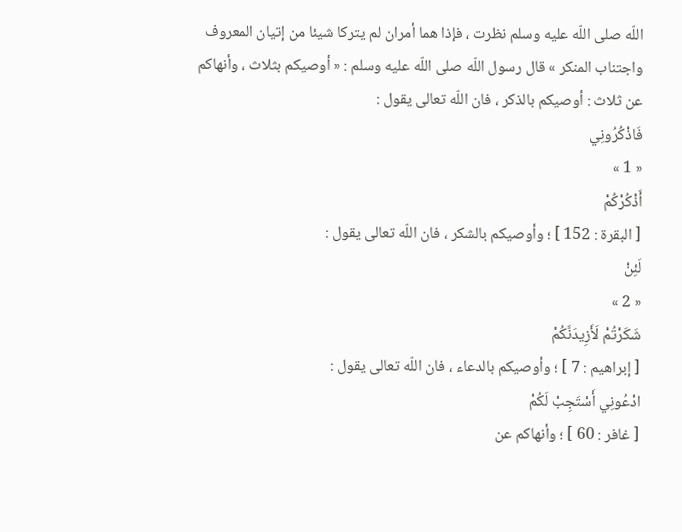اللّه صلى اللّه عليه وسلم نظرت ، فإذا هما أمران لم يتركا شيئا من إتيان المعروف واجتناب المنكر » قال رسول اللّه صلى اللّه عليه وسلم : « أوصيكم بثلاث ، وأنهاكم عن ثلاث : أوصيكم بالذكر ، فان اللّه تعالى يقول :
فَاذْكُرُونِي
« 1 »
أَذْكُرْكُمْ
[ البقرة : 152 ] ؛ وأوصيكم بالشكر ، فان اللّه تعالى يقول :
لَئِنْ
« 2 »
شَكَرْتُمْ لَأَزِيدَنَّكُمْ
[ إبراهيم : 7 ] ؛ وأوصيكم بالدعاء ، فان اللّه تعالى يقول :
ادْعُونِي أَسْتَجِبْ لَكُمْ
[ غافر : 60 ] ؛ وأنهاكم عن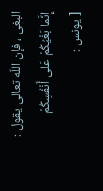البغى ، فإن اللّه تعالى يقول :
إِنَّما بَغْيُكُمْ عَلى أَنْفُسِكُمْ
[ يونس :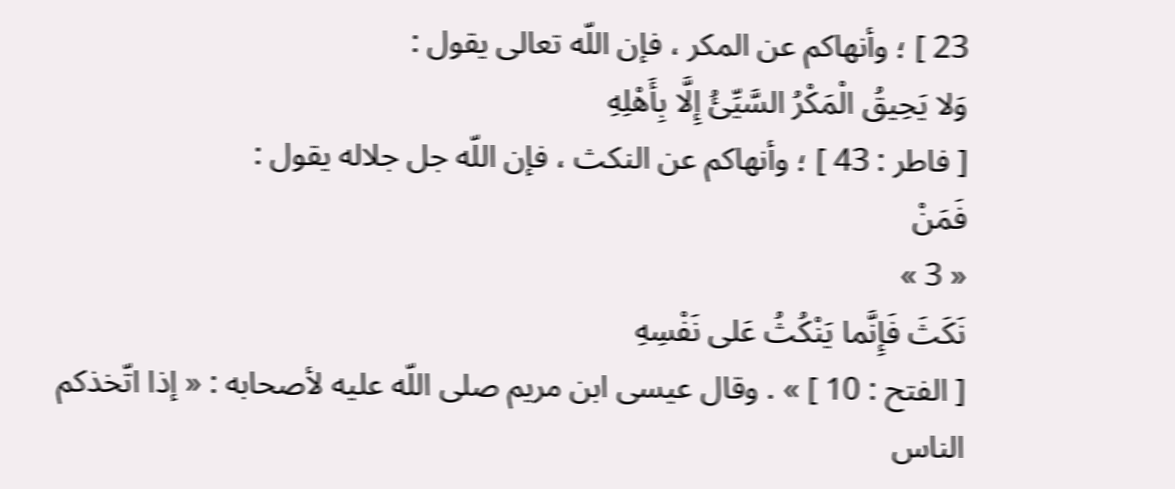23 ] ؛ وأنهاكم عن المكر ، فإن اللّه تعالى يقول :
وَلا يَحِيقُ الْمَكْرُ السَّيِّئُ إِلَّا بِأَهْلِهِ
[ فاطر : 43 ] ؛ وأنهاكم عن النكث ، فإن اللّه جل جلاله يقول :
فَمَنْ
« 3 »
نَكَثَ فَإِنَّما يَنْكُثُ عَلى نَفْسِهِ
[ الفتح : 10 ] » . وقال عيسى ابن مريم صلى اللّه عليه لأصحابه : « إذا اتّخذكم الناس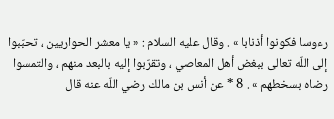رءوسا فكونوا أذنابا » . وقال عليه السلام : « يا معشر الحواريين ، تحبّبوا إلى اللّه تعالى ببغض أهل المعاصي ، وتقرّبوا إليه بالبعد منهم ، والتمسوا رضاه بسخطهم » . 8 * عن أنس بن مالك رضي اللّه عنه قال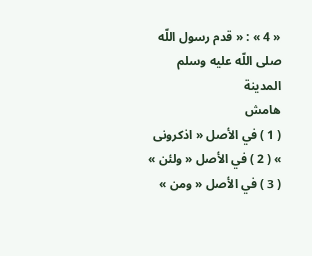« 4 » : « قدم رسول اللّه صلى اللّه عليه وسلم المدينة
هامش
( 1 ) في الأصل « اذكرونى » ( 2 ) في الأصل « ولئن » ( 3 ) في الأصل « ومن »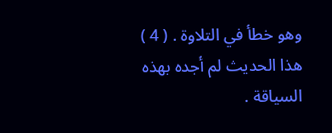وهو خطأ في التلاوة . ( 4 ) هذا الحديث لم أجده بهذه السياقة .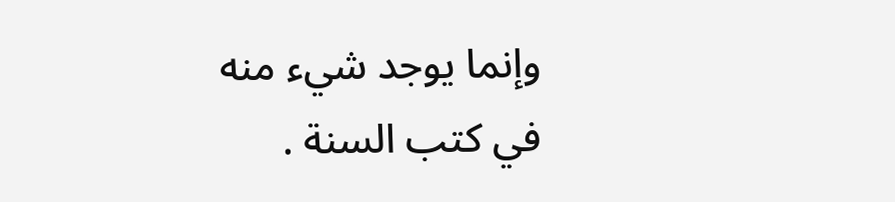وإنما يوجد شيء منه في كتب السنة .